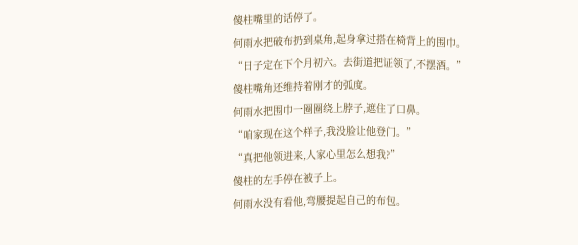傻柱嘴里的话停了。
何雨水把破布扔到桌角,起身拿过搭在椅背上的围巾。
“日子定在下个月初六。去街道把证领了,不摆酒。”
傻柱嘴角还维持着刚才的弧度。
何雨水把围巾一圈圈绕上脖子,遮住了口鼻。
“咱家现在这个样子,我没脸让他登门。”
“真把他领进来,人家心里怎么想我?”
傻柱的左手停在被子上。
何雨水没有看他,弯腰提起自己的布包。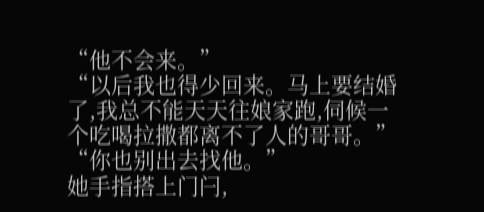“他不会来。”
“以后我也得少回来。马上要结婚了,我总不能天天往娘家跑,伺候一个吃喝拉撒都离不了人的哥哥。”
“你也别出去找他。”
她手指搭上门闩,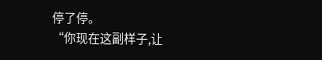停了停。
“你现在这副样子,让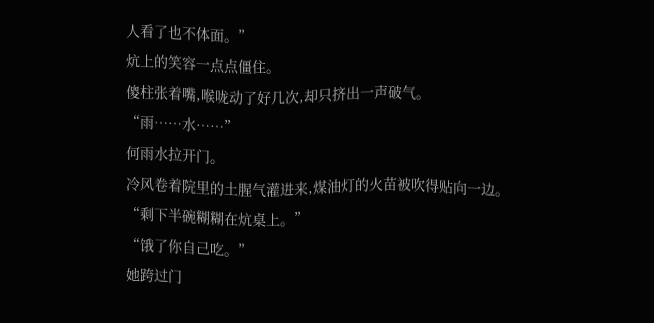人看了也不体面。”
炕上的笑容一点点僵住。
傻柱张着嘴,喉咙动了好几次,却只挤出一声破气。
“雨……水……”
何雨水拉开门。
冷风卷着院里的土腥气灌进来,煤油灯的火苗被吹得贴向一边。
“剩下半碗糊糊在炕桌上。”
“饿了你自己吃。”
她跨过门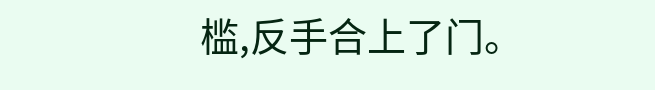槛,反手合上了门。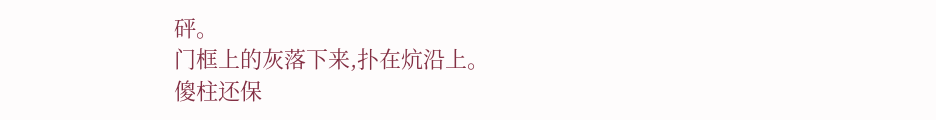砰。
门框上的灰落下来,扑在炕沿上。
傻柱还保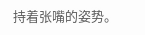持着张嘴的姿势。